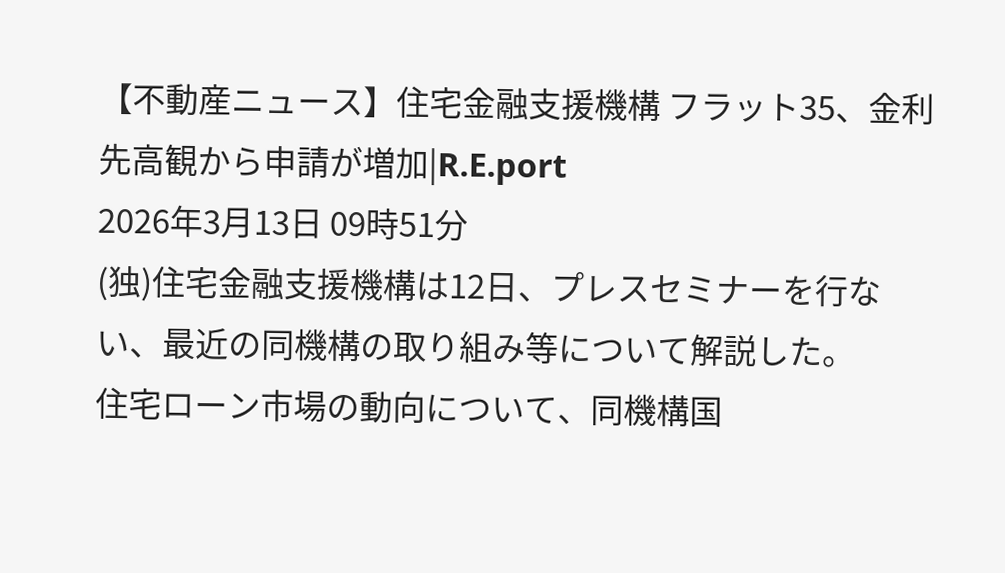【不動産ニュース】住宅金融支援機構 フラット35、金利先高観から申請が増加|R.E.port
2026年3月13日 09時51分
(独)住宅金融支援機構は12日、プレスセミナーを行ない、最近の同機構の取り組み等について解説した。
住宅ローン市場の動向について、同機構国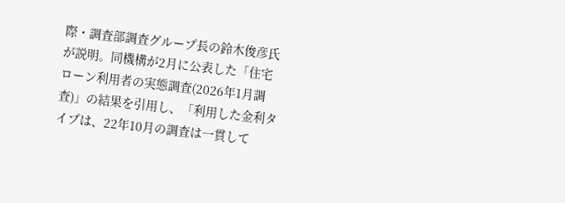際・調査部調査グループ長の鈴木俊彦氏が説明。同機構が2月に公表した「住宅ローン利用者の実態調査(2026年1月調査)」の結果を引用し、「利用した金利タイプは、22年10月の調査は一貫して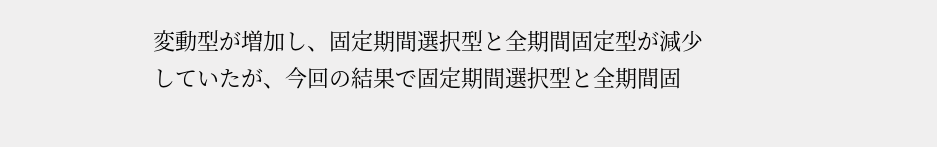変動型が増加し、固定期間選択型と全期間固定型が減少していたが、今回の結果で固定期間選択型と全期間固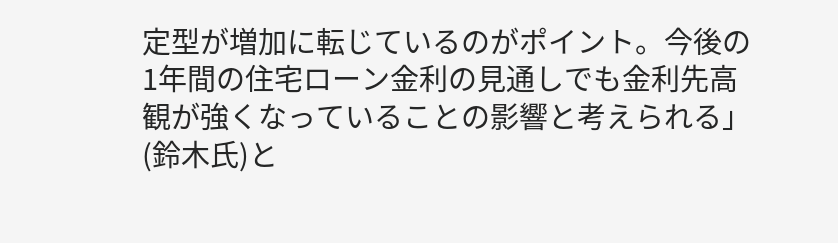定型が増加に転じているのがポイント。今後の1年間の住宅ローン金利の見通しでも金利先高観が強くなっていることの影響と考えられる」(鈴木氏)と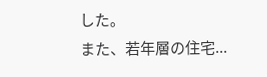した。
また、若年層の住宅...